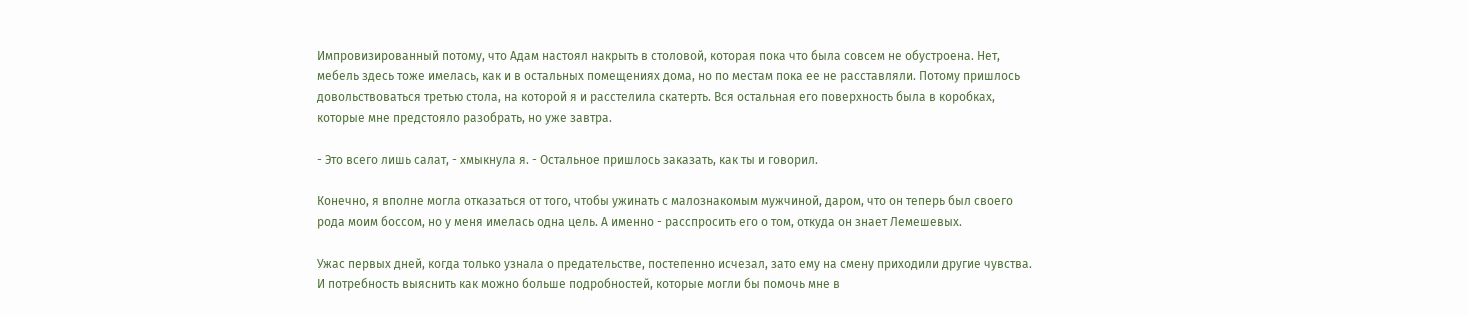Импровизированный потому, что Адам настоял накрыть в столовой, которая пока что была совсем не обустроена. Нет, мебель здесь тоже имелась, как и в остальных помещениях дома, но по местам пока ее не расставляли. Потому пришлось довольствоваться третью стола, на которой я и расстелила скатерть. Вся остальная его поверхность была в коробках, которые мне предстояло разобрать, но уже завтра.

- Это всего лишь салат, - хмыкнула я. - Остальное пришлось заказать, как ты и говорил.

Конечно, я вполне могла отказаться от того, чтобы ужинать с малознакомым мужчиной, даром, что он теперь был своего рода моим боссом, но у меня имелась одна цель. А именно - расспросить его о том, откуда он знает Лемешевых.

Ужас первых дней, когда только узнала о предательстве, постепенно исчезал, зато ему на смену приходили другие чувства. И потребность выяснить как можно больше подробностей, которые могли бы помочь мне в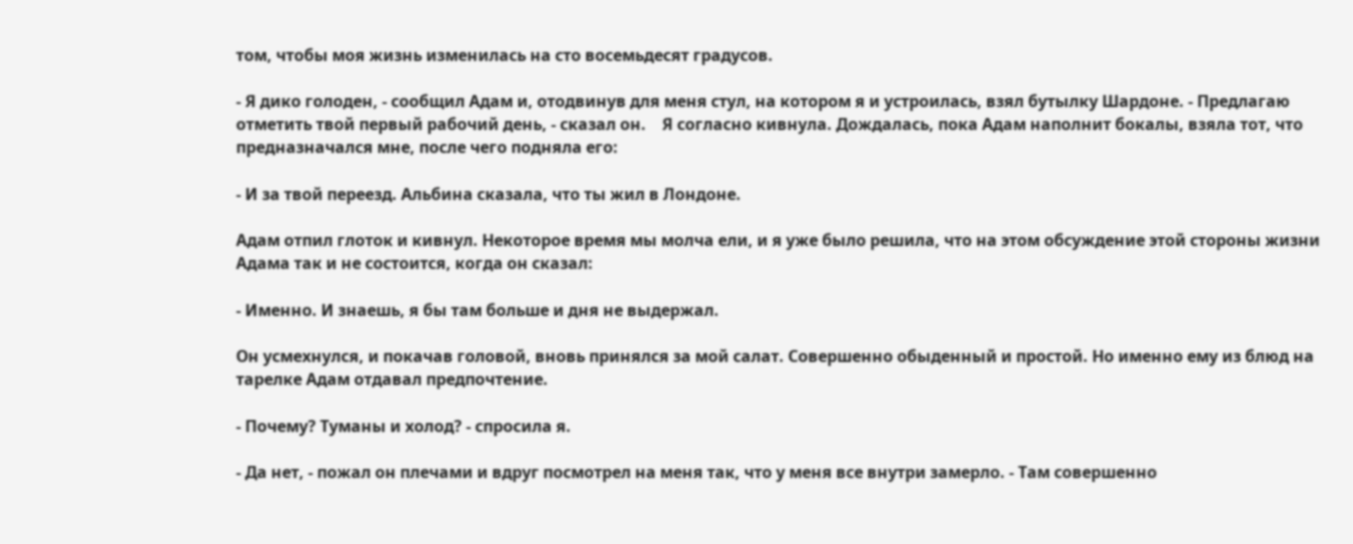том, чтобы моя жизнь изменилась на сто восемьдесят градусов.

- Я дико голоден, - сообщил Адам и, отодвинув для меня стул, на котором я и устроилась, взял бутылку Шардоне. - Предлагаю отметить твой первый рабочий день, - сказал он.    Я согласно кивнула. Дождалась, пока Адам наполнит бокалы, взяла тот, что предназначался мне, после чего подняла его:

- И за твой переезд. Альбина сказала, что ты жил в Лондоне.

Адам отпил глоток и кивнул. Некоторое время мы молча ели, и я уже было решила, что на этом обсуждение этой стороны жизни Адама так и не состоится, когда он сказал:

- Именно. И знаешь, я бы там больше и дня не выдержал.

Он усмехнулся, и покачав головой, вновь принялся за мой салат. Совершенно обыденный и простой. Но именно ему из блюд на тарелке Адам отдавал предпочтение.

- Почему? Туманы и холод? - спросила я.

- Да нет, - пожал он плечами и вдруг посмотрел на меня так, что у меня все внутри замерло. - Там совершенно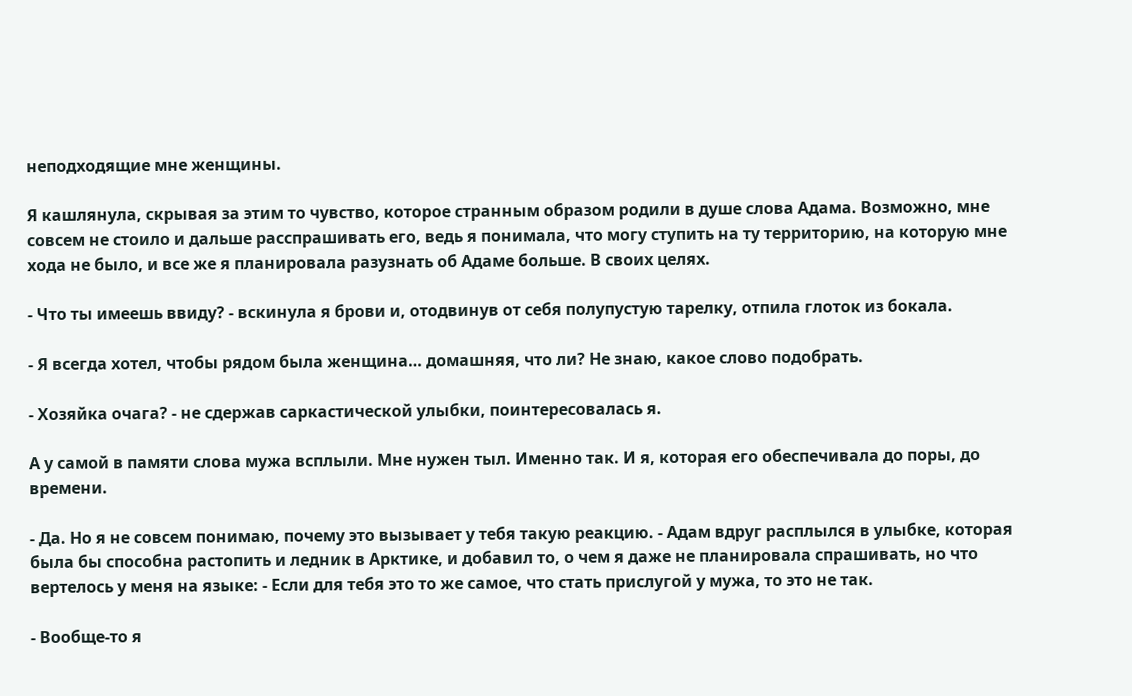неподходящие мне женщины.

Я кашлянула, скрывая за этим то чувство, которое странным образом родили в душе слова Адама. Возможно, мне совсем не стоило и дальше расспрашивать его, ведь я понимала, что могу ступить на ту территорию, на которую мне хода не было, и все же я планировала разузнать об Адаме больше. В своих целях.

- Что ты имеешь ввиду? - вскинула я брови и, отодвинув от себя полупустую тарелку, отпила глоток из бокала.

- Я всегда хотел, чтобы рядом была женщина… домашняя, что ли? Не знаю, какое слово подобрать.

- Хозяйка очага? - не сдержав саркастической улыбки, поинтересовалась я.

А у самой в памяти слова мужа всплыли. Мне нужен тыл. Именно так. И я, которая его обеспечивала до поры, до времени.

- Да. Но я не совсем понимаю, почему это вызывает у тебя такую реакцию. - Адам вдруг расплылся в улыбке, которая была бы способна растопить и ледник в Арктике, и добавил то, о чем я даже не планировала спрашивать, но что вертелось у меня на языке: - Если для тебя это то же самое, что стать прислугой у мужа, то это не так.

- Вообще-то я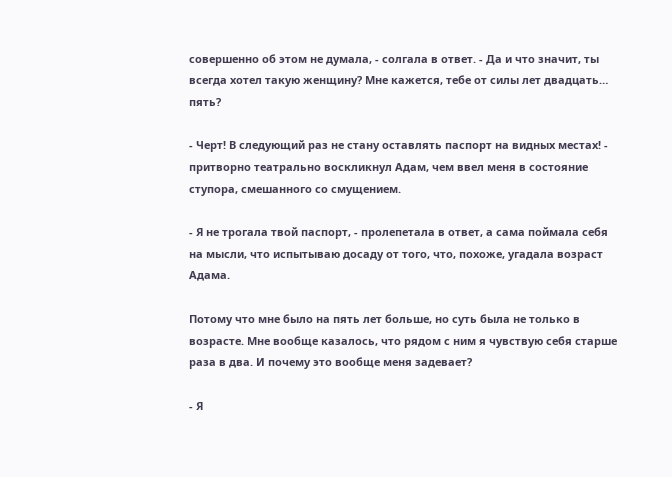совершенно об этом не думала, - солгала в ответ. - Да и что значит, ты всегда хотел такую женщину? Мне кажется, тебе от силы лет двадцать… пять?

- Черт! В следующий раз не стану оставлять паспорт на видных местах! - притворно театрально воскликнул Адам, чем ввел меня в состояние ступора, смешанного со смущением.

- Я не трогала твой паспорт, - пролепетала в ответ, а сама поймала себя на мысли, что испытываю досаду от того, что, похоже, угадала возраст Адама.

Потому что мне было на пять лет больше, но суть была не только в возрасте. Мне вообще казалось, что рядом с ним я чувствую себя старше раза в два. И почему это вообще меня задевает?

- Я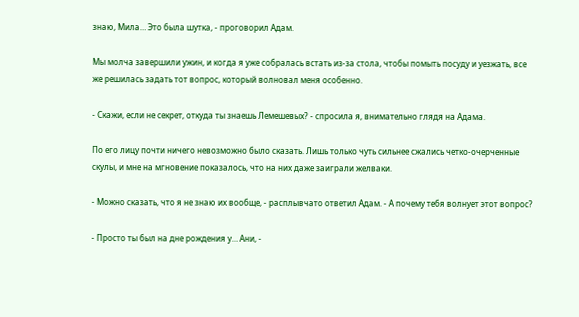знаю, Мила… Это была шутка, - проговорил Адам.

Мы молча завершили ужин, и когда я уже собралась встать из-за стола, чтобы помыть посуду и уезжать, все же решилась задать тот вопрос, который волновал меня особенно.

- Скажи, если не секрет, откуда ты знаешь Лемешевых? - спросила я, внимательно глядя на Адама.

По его лицу почти ничего невозможно было сказать. Лишь только чуть сильнее сжались четко-очерченные скулы, и мне на мгновение показалось, что на них даже заиграли желваки.

- Можно сказать, что я не знаю их вообще, - расплывчато ответил Адам. - А почему тебя волнует этот вопрос?

- Просто ты был на дне рождения у… Ани, -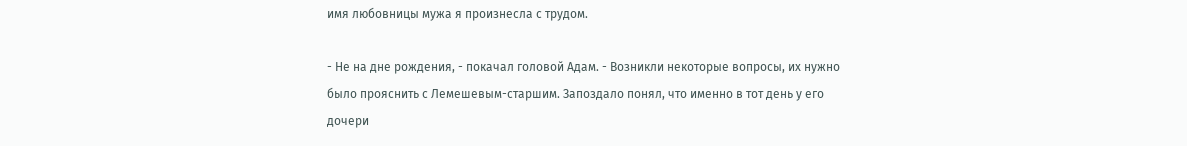имя любовницы мужа я произнесла с трудом.

- Не на дне рождения, - покачал головой Адам. - Возникли некоторые вопросы, их нужно было прояснить с Лемешевым-старшим. Запоздало понял, что именно в тот день у его дочери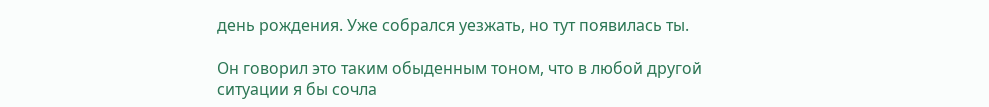день рождения. Уже собрался уезжать, но тут появилась ты.

Он говорил это таким обыденным тоном, что в любой другой ситуации я бы сочла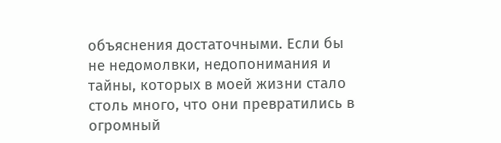объяснения достаточными. Если бы не недомолвки, недопонимания и тайны, которых в моей жизни стало столь много, что они превратились в огромный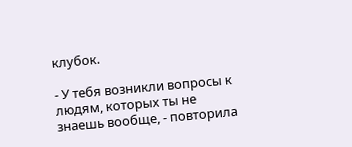клубок.

- У тебя возникли вопросы к людям, которых ты не знаешь вообще, - повторила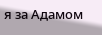я за Адамом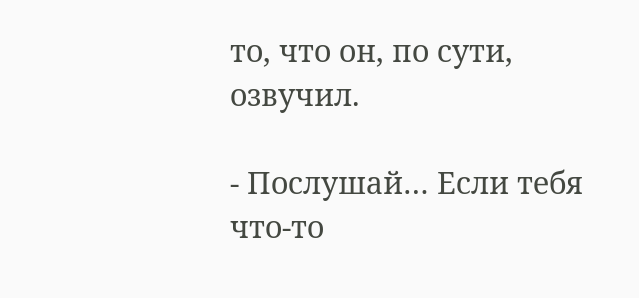то, что он, по сути, озвучил.

- Послушай… Если тебя что-то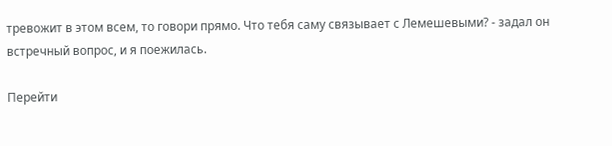тревожит в этом всем, то говори прямо. Что тебя саму связывает с Лемешевыми? - задал он встречный вопрос, и я поежилась.

Перейти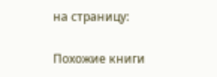на страницу:

Похожие книги